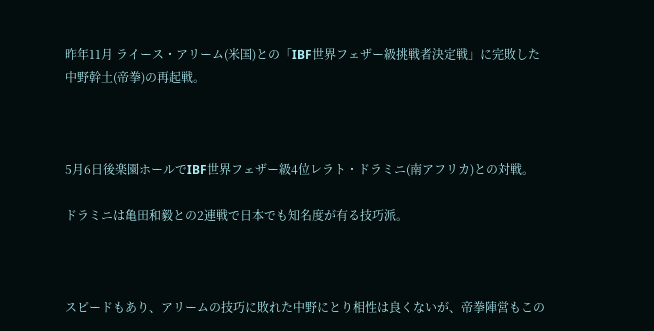昨年11月 ライース・アリーム(米国)との「IBF世界フェザー級挑戦者決定戦」に完敗した中野幹土(帝拳)の再起戦。



5月6日後楽園ホールでIBF世界フェザー級4位レラト・ドラミニ(南アフリカ)との対戦。

ドラミニは亀田和毅との2連戦で日本でも知名度が有る技巧派。



スピードもあり、アリームの技巧に敗れた中野にとり相性は良くないが、帝拳陣営もこの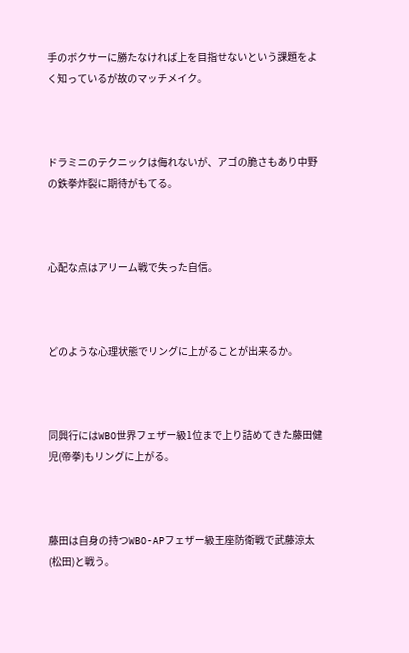手のボクサーに勝たなければ上を目指せないという課題をよく知っているが故のマッチメイク。



ドラミニのテクニックは侮れないが、アゴの脆さもあり中野の鉄拳炸裂に期待がもてる。



心配な点はアリーム戦で失った自信。



どのような心理状態でリングに上がることが出来るか。



同興行にはWBO世界フェザー級1位まで上り詰めてきた藤田健児(帝拳)もリングに上がる。



藤田は自身の持つWBO-APフェザー級王座防衛戦で武藤涼太(松田)と戦う。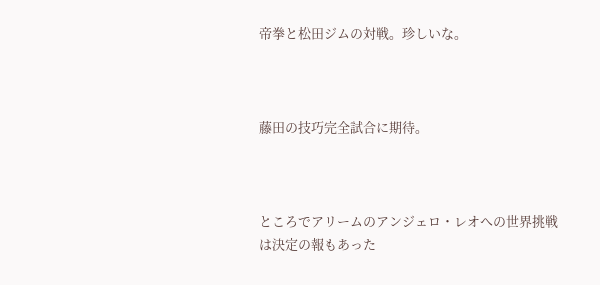帝拳と松田ジムの対戦。珍しいな。



藤田の技巧完全試合に期待。



ところでアリームのアンジェロ・レオへの世界挑戦は決定の報もあった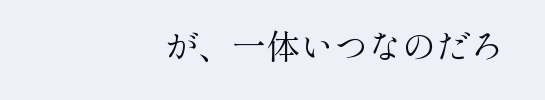が、一体いつなのだろ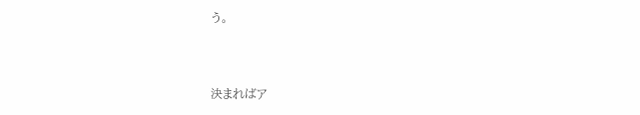う。



決まればア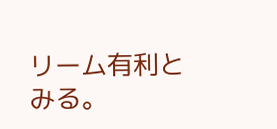リーム有利とみる。